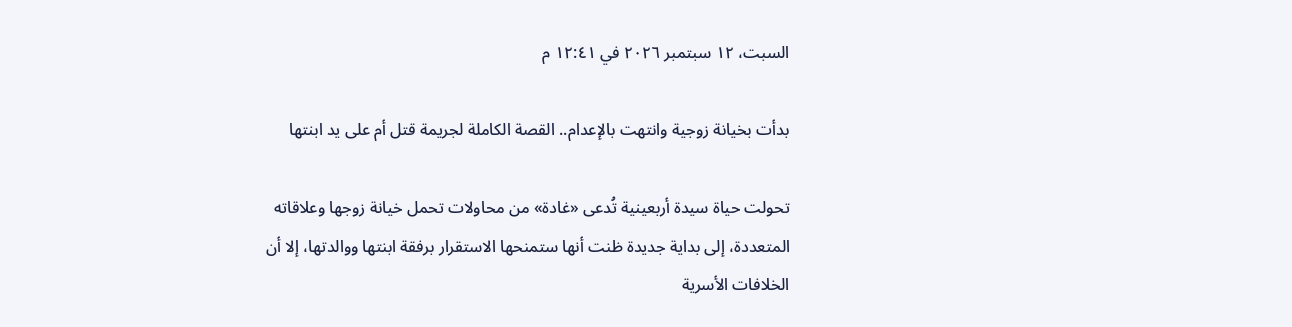السبت، ١٢ سبتمبر ٢٠٢٦ في ١٢:٤١ م

بدأت بخيانة زوجية وانتهت بالإعدام.. القصة الكاملة لجريمة قتل أم على يد ابنتها

تحولت حياة سيدة أربعينية تُدعى «غادة» من محاولات تحمل خيانة زوجها وعلاقاته المتعددة، إلى بداية جديدة ظنت أنها ستمنحها الاستقرار برفقة ابنتها ووالدتها، إلا أن الخلافات الأسرية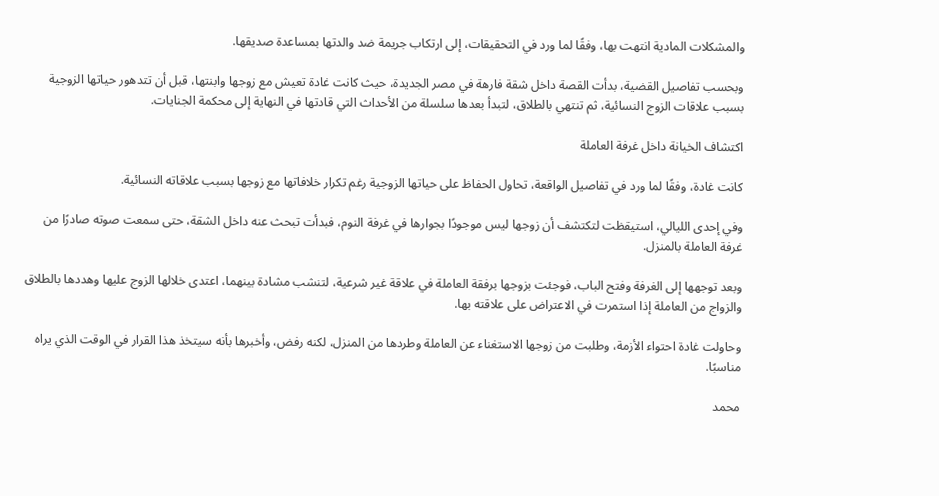والمشكلات المادية انتهت بها، وفقًا لما ورد في التحقيقات، إلى ارتكاب جريمة ضد والدتها بمساعدة صديقها.

وبحسب تفاصيل القضية، بدأت القصة داخل شقة فارهة في مصر الجديدة، حيث كانت غادة تعيش مع زوجها وابنتها، قبل أن تتدهور حياتها الزوجية بسبب علاقات الزوج النسائية، ثم تنتهي بالطلاق، لتبدأ بعدها سلسلة من الأحداث التي قادتها في النهاية إلى محكمة الجنايات.

اكتشاف الخيانة داخل غرفة العاملة

كانت غادة، وفقًا لما ورد في تفاصيل الواقعة، تحاول الحفاظ على حياتها الزوجية رغم تكرار خلافاتها مع زوجها بسبب علاقاته النسائية.

وفي إحدى الليالي، استيقظت لتكتشف أن زوجها ليس موجودًا بجوارها في غرفة النوم، فبدأت تبحث عنه داخل الشقة، حتى سمعت صوته صادرًا من غرفة العاملة بالمنزل.

وبعد توجهها إلى الغرفة وفتح الباب، فوجئت بزوجها برفقة العاملة في علاقة غير شرعية، لتنشب مشادة بينهما، اعتدى خلالها الزوج عليها وهددها بالطلاق والزواج من العاملة إذا استمرت في الاعتراض على علاقته بها.

وحاولت غادة احتواء الأزمة، وطلبت من زوجها الاستغناء عن العاملة وطردها من المنزل، لكنه رفض، وأخبرها بأنه سيتخذ هذا القرار في الوقت الذي يراه مناسبًا.

محمد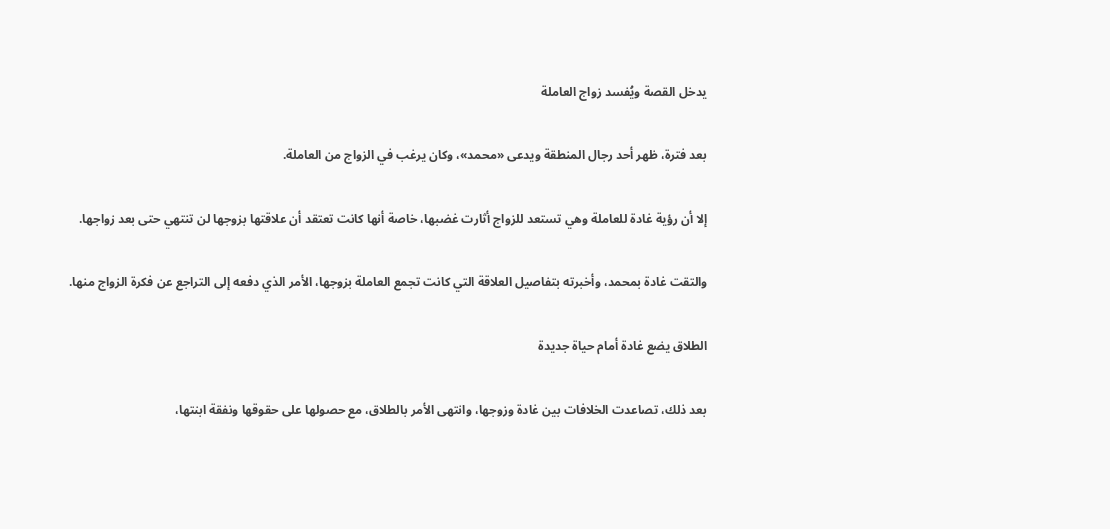يدخل القصة ويُفسد زواج العاملة

بعد فترة، ظهر أحد رجال المنطقة ويدعى «محمد»، وكان يرغب في الزواج من العاملة.

إلا أن رؤية غادة للعاملة وهي تستعد للزواج أثارت غضبها، خاصة أنها كانت تعتقد أن علاقتها بزوجها لن تنتهي حتى بعد زواجها.

والتقت غادة بمحمد، وأخبرته بتفاصيل العلاقة التي كانت تجمع العاملة بزوجها، الأمر الذي دفعه إلى التراجع عن فكرة الزواج منها.

الطلاق يضع غادة أمام حياة جديدة

بعد ذلك، تصاعدت الخلافات بين غادة وزوجها، وانتهى الأمر بالطلاق، مع حصولها على حقوقها ونفقة ابنتها،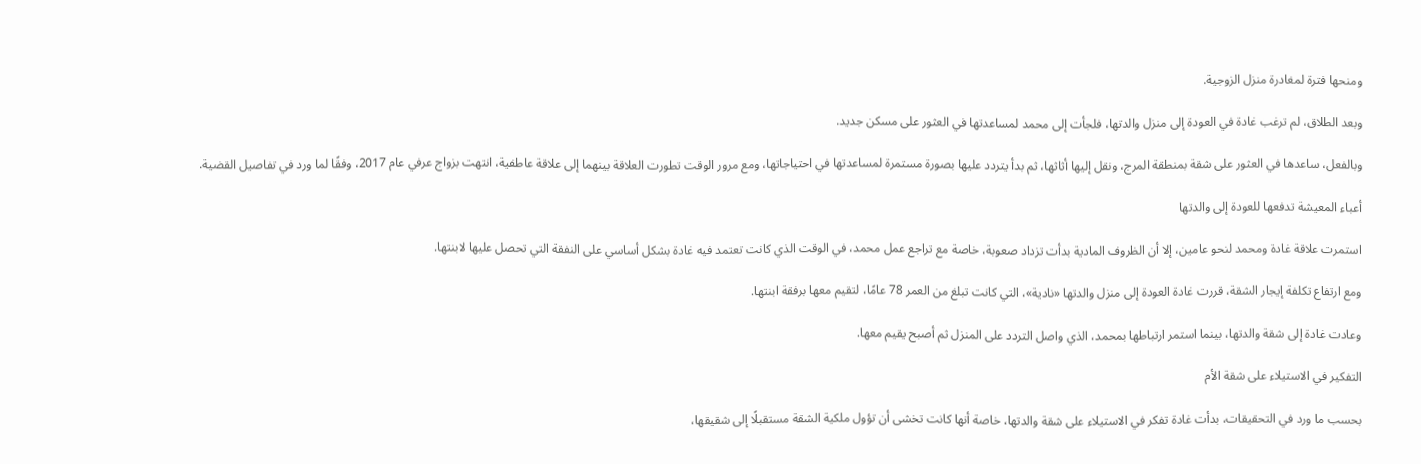ومنحها فترة لمغادرة منزل الزوجية.

وبعد الطلاق، لم ترغب غادة في العودة إلى منزل والدتها، فلجأت إلى محمد لمساعدتها في العثور على مسكن جديد.

وبالفعل، ساعدها في العثور على شقة بمنطقة المرج، ونقل إليها أثاثها، ثم بدأ يتردد عليها بصورة مستمرة لمساعدتها في احتياجاتها، ومع مرور الوقت تطورت العلاقة بينهما إلى علاقة عاطفية، انتهت بزواج عرفي عام 2017، وفقًا لما ورد في تفاصيل القضية.

أعباء المعيشة تدفعها للعودة إلى والدتها

استمرت علاقة غادة ومحمد لنحو عامين، إلا أن الظروف المادية بدأت تزداد صعوبة، خاصة مع تراجع عمل محمد، في الوقت الذي كانت تعتمد فيه غادة بشكل أساسي على النفقة التي تحصل عليها لابنتها.

ومع ارتفاع تكلفة إيجار الشقة، قررت غادة العودة إلى منزل والدتها «نادية»، التي كانت تبلغ من العمر 78 عامًا، لتقيم معها برفقة ابنتها.

وعادت غادة إلى شقة والدتها، بينما استمر ارتباطها بمحمد، الذي واصل التردد على المنزل ثم أصبح يقيم معها.

التفكير في الاستيلاء على شقة الأم

بحسب ما ورد في التحقيقات، بدأت غادة تفكر في الاستيلاء على شقة والدتها، خاصة أنها كانت تخشى أن تؤول ملكية الشقة مستقبلًا إلى شقيقها،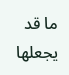ما قد يجعلها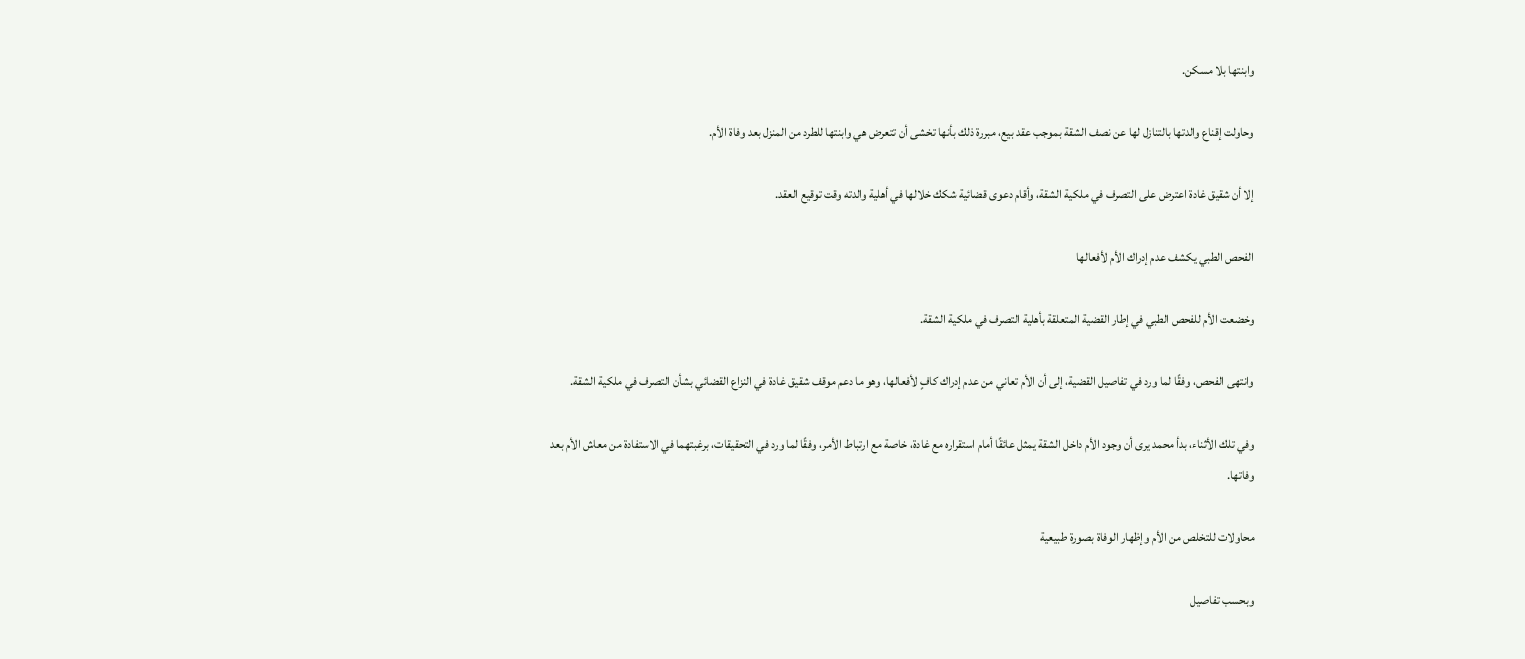وابنتها بلا مسكن.

وحاولت إقناع والدتها بالتنازل لها عن نصف الشقة بموجب عقد بيع، مبررة ذلك بأنها تخشى أن تتعرض هي وابنتها للطرد من المنزل بعد وفاة الأم.

إلا أن شقيق غادة اعترض على التصرف في ملكية الشقة، وأقام دعوى قضائية شكك خلالها في أهلية والدته وقت توقيع العقد.

الفحص الطبي يكشف عدم إدراك الأم لأفعالها

وخضعت الأم للفحص الطبي في إطار القضية المتعلقة بأهلية التصرف في ملكية الشقة.

وانتهى الفحص، وفقًا لما ورد في تفاصيل القضية، إلى أن الأم تعاني من عدم إدراك كافٍ لأفعالها، وهو ما دعم موقف شقيق غادة في النزاع القضائي بشأن التصرف في ملكية الشقة.

وفي تلك الأثناء، بدأ محمد يرى أن وجود الأم داخل الشقة يمثل عائقًا أمام استقراره مع غادة، خاصة مع ارتباط الأمر، وفقًا لما ورد في التحقيقات، برغبتهما في الاستفادة من معاش الأم بعد وفاتها.

محاولات للتخلص من الأم وإظهار الوفاة بصورة طبيعية

وبحسب تفاصيل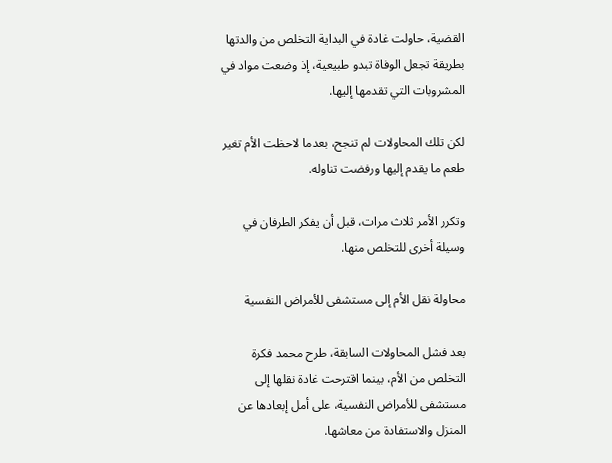القضية، حاولت غادة في البداية التخلص من والدتها بطريقة تجعل الوفاة تبدو طبيعية، إذ وضعت مواد في المشروبات التي تقدمها إليها.

لكن تلك المحاولات لم تنجح، بعدما لاحظت الأم تغير طعم ما يقدم إليها ورفضت تناوله.

وتكرر الأمر ثلاث مرات، قبل أن يفكر الطرفان في وسيلة أخرى للتخلص منها.

محاولة نقل الأم إلى مستشفى للأمراض النفسية

بعد فشل المحاولات السابقة، طرح محمد فكرة التخلص من الأم، بينما اقترحت غادة نقلها إلى مستشفى للأمراض النفسية، على أمل إبعادها عن المنزل والاستفادة من معاشها.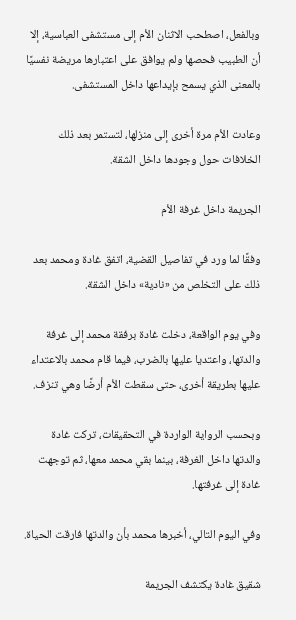وبالفعل، اصطحب الاثنان الأم إلى مستشفى العباسية، إلا أن الطبيب فحصها ولم يوافق على اعتبارها مريضة نفسيًا بالمعنى الذي يسمح بإيداعها داخل المستشفى.

وعادت الأم مرة أخرى إلى منزلها، لتستمر بعد ذلك الخلافات حول وجودها داخل الشقة.

الجريمة داخل غرفة الأم

وفقًا لما ورد في تفاصيل القضية، اتفق غادة ومحمد بعد ذلك على التخلص من «نادية» داخل الشقة.

وفي يوم الواقعة، دخلت غادة برفقة محمد إلى غرفة والدتها، واعتديا عليها بالضرب، فيما قام محمد بالاعتداء عليها بطريقة أخرى، حتى سقطت الأم أرضًا وهي تنزف.

وبحسب الرواية الواردة في التحقيقات، تركت غادة والدتها داخل الغرفة، بينما بقي محمد معها، ثم توجهت غادة إلى غرفتها.

وفي اليوم التالي، أخبرها محمد بأن والدتها فارقت الحياة.

شقيق غادة يكتشف الجريمة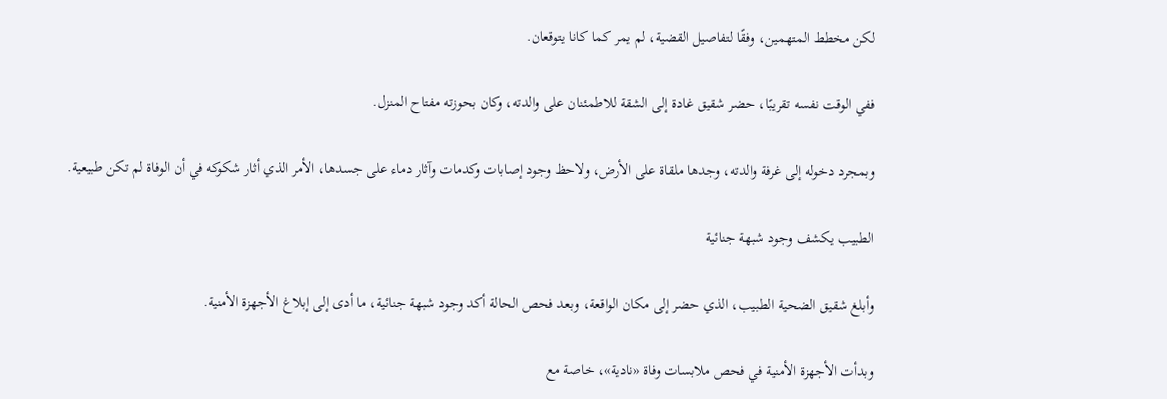لكن مخطط المتهمين، وفقًا لتفاصيل القضية، لم يمر كما كانا يتوقعان.

ففي الوقت نفسه تقريبًا، حضر شقيق غادة إلى الشقة للاطمئنان على والدته، وكان بحوزته مفتاح المنزل.

وبمجرد دخوله إلى غرفة والدته، وجدها ملقاة على الأرض، ولاحظ وجود إصابات وكدمات وآثار دماء على جسدها، الأمر الذي أثار شكوكه في أن الوفاة لم تكن طبيعية.

الطبيب يكشف وجود شبهة جنائية

وأبلغ شقيق الضحية الطبيب، الذي حضر إلى مكان الواقعة، وبعد فحص الحالة أكد وجود شبهة جنائية، ما أدى إلى إبلاغ الأجهزة الأمنية.

وبدأت الأجهزة الأمنية في فحص ملابسات وفاة «نادية»، خاصة مع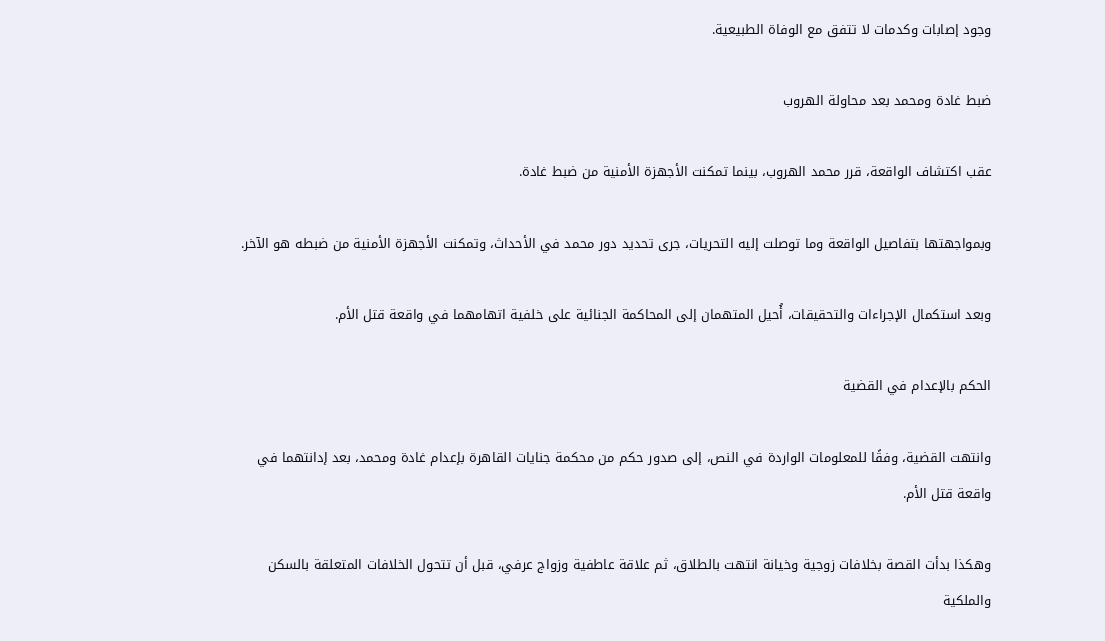وجود إصابات وكدمات لا تتفق مع الوفاة الطبيعية.

ضبط غادة ومحمد بعد محاولة الهروب

عقب اكتشاف الواقعة، قرر محمد الهروب، بينما تمكنت الأجهزة الأمنية من ضبط غادة.

وبمواجهتها بتفاصيل الواقعة وما توصلت إليه التحريات، جرى تحديد دور محمد في الأحداث، وتمكنت الأجهزة الأمنية من ضبطه هو الآخر.

وبعد استكمال الإجراءات والتحقيقات، أُحيل المتهمان إلى المحاكمة الجنائية على خلفية اتهامهما في واقعة قتل الأم.

الحكم بالإعدام في القضية

وانتهت القضية، وفقًا للمعلومات الواردة في النص، إلى صدور حكم من محكمة جنايات القاهرة بإعدام غادة ومحمد، بعد إدانتهما في واقعة قتل الأم.

وهكذا بدأت القصة بخلافات زوجية وخيانة انتهت بالطلاق، ثم علاقة عاطفية وزواج عرفي، قبل أن تتحول الخلافات المتعلقة بالسكن والملكية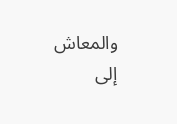والمعاش إلى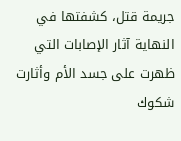جريمة قتل، كشفتها في النهاية آثار الإصابات التي ظهرت على جسد الأم وأثارت شكوك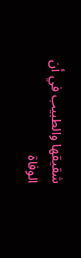شقيقها والطبيب في أن الوفاة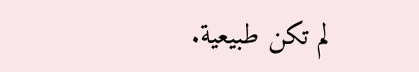لم تكن طبيعية.